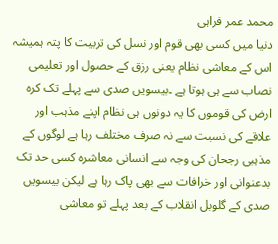محمد عمر فراہی
دنیا میں کسی بھی قوم اور نسل کی تربیت کا پتہ ہمیشہ اس کے معاشی نظام یعنی رزق کے حصول اور تعلیمی نصاب سے ہی ہوتا ہے ۔بیسویں صدی سے پہلے تک کرہ ارض کی قوموں کا یہ دونوں ہی نظام اپنے مذہب اور علاقے کی نسبت سے نہ صرف مختلف رہا ہے لوگوں کے مذہبی رجحان کی وجہ سے انسانی معاشرہ کسی حد تک بدعنوانی اور خرافات سے بھی پاک رہا ہے لیکن بیسویں صدی کے گلوبل انقلاب کے بعد پہلے تو معاشی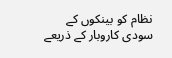نظام کو بینکوں کے سودی کاروبار کے ذریعے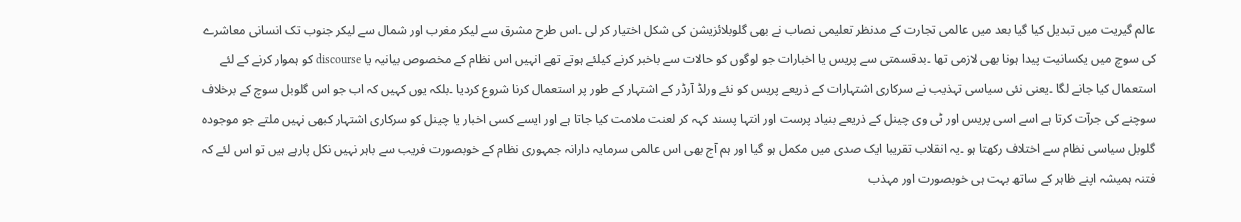عالم گیریت میں تبدیل کیا گیا بعد میں عالمی تجارت کے مدنظر تعلیمی نصاب نے بھی گلوبلائزیشن کی شکل اختیار کر لی ۔اس طرح مشرق سے لیکر مغرب اور شمال سے لیکر جنوب تک انسانی معاشرے کی سوچ میں یکسانیت پیدا ہونا بھی لازمی تھا ۔بدقسمتی سے پریس یا اخبارات جو لوگوں کو حالات سے باخبر کرنے کیلئے ہوتے تھے انہیں اس نظام کے مخصوص بیانیہ یا discourse کو ہموار کرنے کے لئے استعمال کیا جانے لگا ۔یعنی نئی سیاسی تہذیب نے سرکاری اشتہارات کے ذریعے پریس کو نئے ورلڈ آرڈر کے اشتہار کے طور پر استعمال کرنا شروع کردیا ۔بلکہ یوں کہیں کہ اب جو اس گلوبل سوچ کے برخلاف سوچنے کی جرآت کرتا ہے اسے اسی پریس اور ٹی وی چینل کے ذریعے بنیاد پرست اور انتہا پسند کہہ کر لعنت ملامت کیا جاتا ہے اور ایسے کسی اخبار یا چینل کو سرکاری اشتہار کبھی نہیں ملتے جو موجودہ گلوبل سیاسی نظام سے اختلاف رکھتا ہو ۔یہ انقلاب تقریبا ایک صدی میں مکمل ہو گیا اور ہم آج بھی اس عالمی سرمایہ دارانہ جمہوری نظام کے خوبصورت فریب سے باہر نہیں نکل پارہے ہیں تو اس لئے کہ فتنہ ہمیشہ اپنے ظاہر کے ساتھ بہت ہی خوبصورت اور مہذب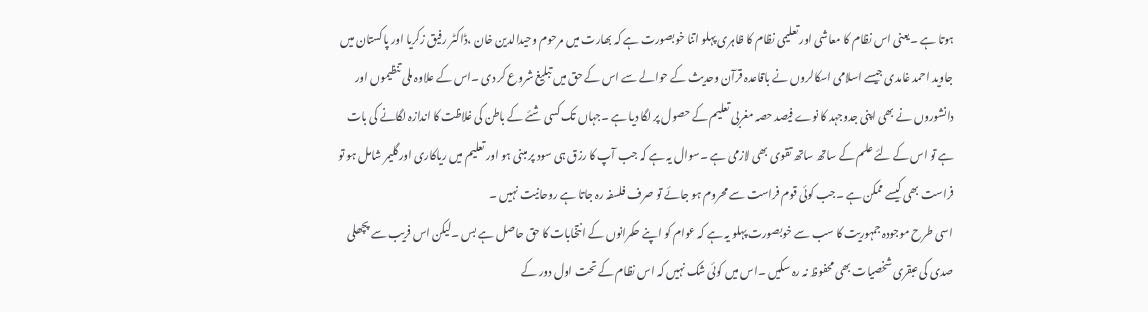ہوتا ہے ۔یعنی اس نظام کا معاشی اور تعلیمی نظام کا ظاہری پہلو اتنا خوبصورت ہے کہ بھارت میں مرحوم وحیدالدین خان ،ڈاکٹر رفیق زکریا اور پاکستان میں جاوید احمد غامدی جیسے اسلامی اسکالروں نے باقاعدہ قرآن وحدیث کے حوالے سے اس کے حق میں تبلیغ شروع کر دی ۔اس کے علاوہ ملی تنظیموں اور دانشوروں نے بھی اپنی جدوجہد کا نوے فیصد حصہ مغربی تعلیم کے حصول پر لگا دیا ہے ۔جہاں تک کسی شئے کے باطن کی غلاظت کا اندازہ لگانے کی بات ہے تو اس کے لئے علم کے ساتھ ساتھ تقوی بھی لازمی ہے ۔سوال یہ ہے کہ جب آپ کا رزق ہی سود پر مبنی ہو اور تعلیم میں ریاکاری اور گلیمر شامل ہو تو فراست بھی کیسے ممکن ہے ۔جب کوئی قوم فراست سے محروم ہو جائے تو صرف فلسفہ رہ جاتا ہے روحانیت نہیں ۔
اسی طرح موجودہ جمہوریت کا سب سے خوبصورت پہلو یہ ہے کہ عوام کو اپنے حکمرانوں کے انتخابات کا حق حاصل ہے بس ۔لیکن اس فریب سے پچھلی صدی کی عبقری شخصیات بھی محفوظ نہ رہ سکیں ۔اس میں کوئی شک نہیں کہ اس نظام کے تحت اول دور کے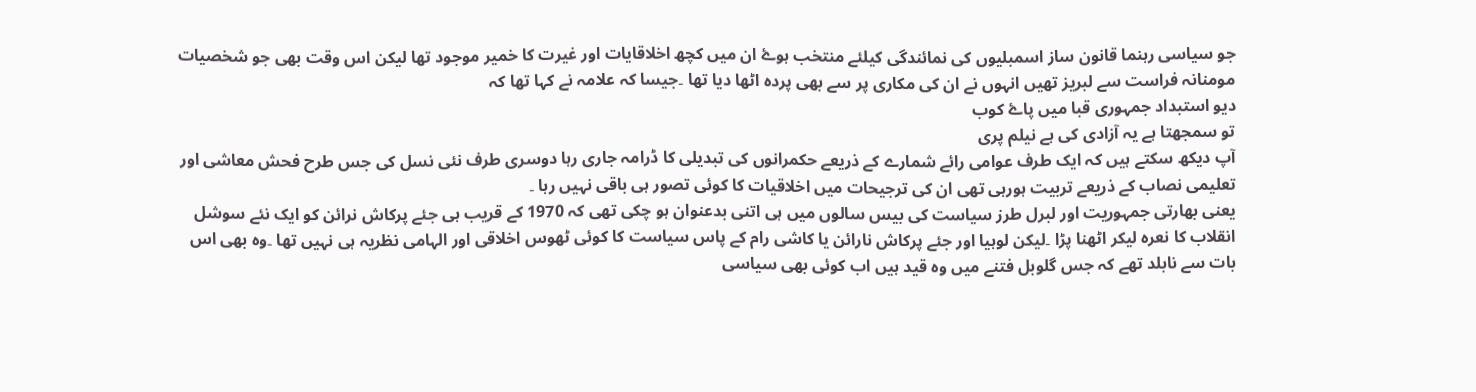جو سیاسی رہنما قانون ساز اسمبلیوں کی نمائندگی کیلئے منتخب ہوۓ ان میں کچھ اخلاقایات اور غیرت کا خمیر موجود تھا لیکن اس وقت بھی جو شخصیات مومنانہ فراست سے لبریز تھیں انہوں نے ان کی مکاری پر سے بھی پردہ اٹھا دیا تھا ۔جیسا کہ علامہ نے کہا تھا کہ
دیو استبداد جمہوری قبا میں پاۓ کوب
تو سمجھتا ہے یہ آزادی کی ہے نیلم پری
آپ دیکھ سکتے ہیں کہ ایک طرف عوامی رائے شمارے کے ذریعے حکمرانوں کی تبدیلی کا ڈرامہ جاری رہا دوسری طرف نئی نسل کی جس طرح فحش معاشی اور تعلیمی نصاب کے ذریعے تربیت ہورہی تھی ان کی ترجیحات میں اخلاقیات کا کوئی تصور ہی باقی نہیں رہا ۔
یعنی بھارتی جمہوریت اور لبرل طرز سیاست کی بیس سالوں میں ہی اتنی بدعنوان ہو چکی تھی کہ 1970 کے قریب ہی جئے پرکاش نرائن کو ایک نئے سوشل انقلاب کا نعرہ لیکر اٹھنا پڑا ۔لیکن لوہیا اور جئے پرکاش نارائن یا کاشی رام کے پاس سیاست کا کوئی ٹھوس اخلاقی اور الہامی نظریہ ہی نہیں تھا ۔وہ بھی اس بات سے نابلد تھے کہ جس گلوبل فتنے میں وہ قید ہیں اب کوئی بھی سیاسی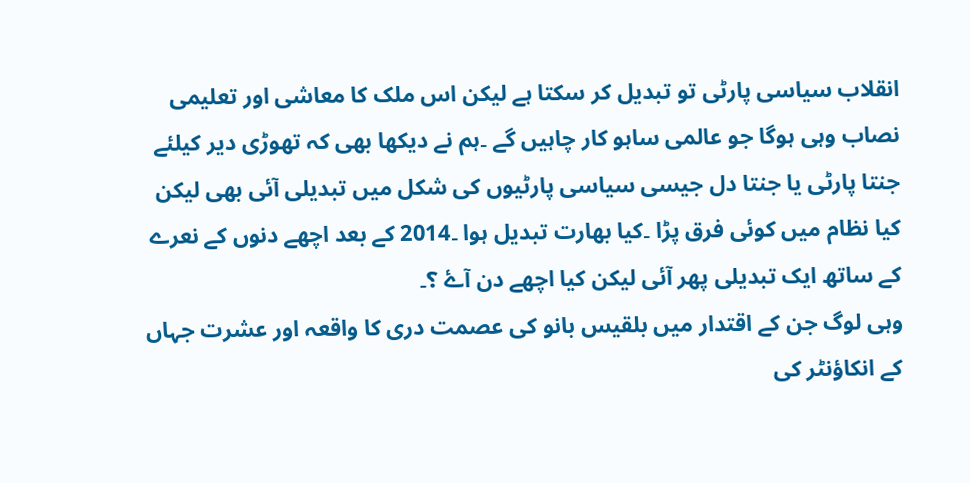انقلاب سیاسی پارٹی تو تبدیل کر سکتا ہے لیکن اس ملک کا معاشی اور تعلیمی نصاب وہی ہوگا جو عالمی ساہو کار چاہیں گے ۔ہم نے دیکھا بھی کہ تھوڑی دیر کیلئے جنتا پارٹی یا جنتا دل جیسی سیاسی پارٹیوں کی شکل میں تبدیلی آئی بھی لیکن کیا نظام میں کوئی فرق پڑا ۔کیا بھارت تبدیل ہوا ۔2014 کے بعد اچھے دنوں کے نعرے کے ساتھ ایک تبدیلی پھر آئی لیکن کیا اچھے دن آۓ ؟۔
وہی لوگ جن کے اقتدار میں بلقیس بانو کی عصمت دری کا واقعہ اور عشرت جہاں کے انکاؤنٹر کی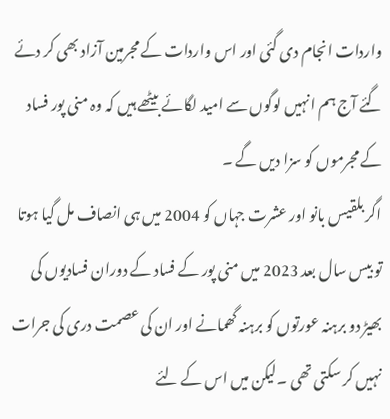واردات انجام دی گئی اور اس واردات کے مجرمین آزاد بھی کر دئے گئے آج ہم انہیں لوگوں سے امید لگائے بیٹھے ہیں کہ وہ منی پور فساد کے مجرموں کو سزا دیں گے ۔
اگر بلقیس بانو اور عشرت جہاں کو 2004 میں ہی انصاف مل گیا ہوتا تو بیس سال بعد 2023 میں منی پور کے فساد کے دوران فسادیوں کی بھیڑ دو برہنہ عورتوں کو برہنہ گھمانے اور ان کی عصمت دری کی جرات نہیں کر سکتی تھی ۔لیکن میں اس کے لئے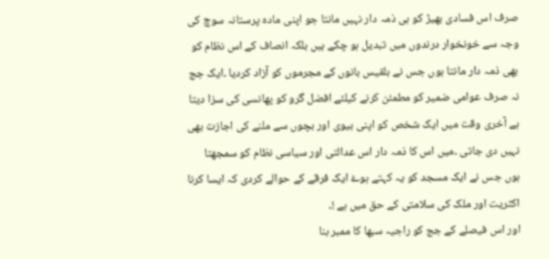صرف اس فسادی بھیڑ کو ہی ذمہ دار نہیں مانتا جو اپنی مادہ پرستانہ سوچ کی وجہ سے خونخوار درندوں میں تبدیل ہو چکے ہیں بلکہ انصاف کے اس نظام کو بھی ذمہ دار مانتا ہوں جس نے بلقیس بانوں کے مجرموں کو آزاد کردیا ۔ایک جج نہ صرف عوامی ضمیر کو مطمئن کرنے کیلئے افضل گرو کو پھانسی کی سزا دیتا ہے آخری وقت میں ایک شخص کو اپنی بیوی اور بچوں سے ملنے کی اجازت بھی نہیں دی جاتی ۔میں اس کا ذمہ دار اس عدالتی اور سیاسی نظام کو سمجھتا ہوں جس نے ایک مسجد کو یہ کہتے ہوۓ ایک فرقے کے حوالے کردی کہ ایسا کرنا اکثریت اور ملک کی سلامتی کے حق میں ہے !۔
اور اس فیصلے کے جج کو راجیہ سبھا کا ممبر بنا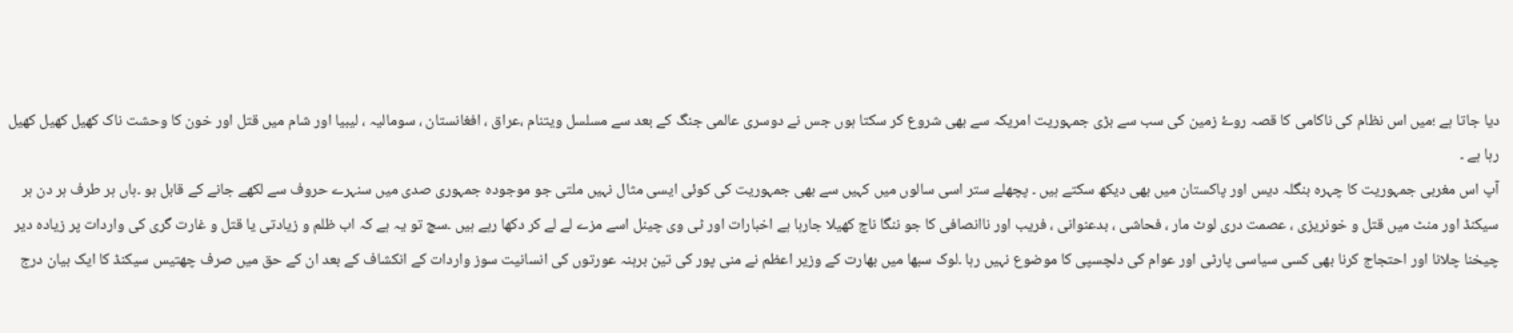دیا جاتا ہے ؛میں اس نظام کی ناکامی کا قصہ روۓ زمین کی سب سے بڑی جمہوریت امریکہ سے بھی شروع کر سکتا ہوں جس نے دوسری عالمی جنگ کے بعد سے مسلسل ویتنام ،عراق ، افغانستان ، سومالیہ ، لیبیا اور شام میں قتل اور خون کا وحشت ناک کھیل کھیل کھیل رہا ہے ۔
آپ اس مغربی جمہوریت کا چہرہ بنگلہ دیس اور پاکستان میں بھی دیکھ سکتے ہیں ۔ پچھلے ستر اسی سالوں میں کہیں سے بھی جمہوریت کی کوئی ایسی مثال نہیں ملتی جو موجودہ جمہوری صدی میں سنہرے حروف سے لکھے جانے کے قابل ہو ۔ہاں ہر طرف ہر دن ہر سیکنڈ اور منٹ میں قتل و خونریزی ، عصمت دری لوٹ مار ، فحاشی ، بدعنوانی ، فریب اور ناانصافی کا جو ننگا ناچ کھیلا جارہا ہے اخبارات اور ٹی وی چینل اسے مزے لے لے کر دکھا رہے ہیں ۔سچ تو یہ ہے کہ اب ظلم و زیادتی یا قتل و غارت گری کی واردات پر زیادہ دیر چیخنا چلانا اور احتجاج کرنا بھی کسی سیاسی پارٹی اور عوام کی دلچسپی کا موضوع نہیں رہا ۔لوک سبھا میں بھارت کے وزیر اعظم نے منی پور کی تین برہنہ عورتوں کی انسانیت سوز واردات کے انکشاف کے بعد ان کے حق میں صرف چھتیس سیکنڈ کا ایک بیان درج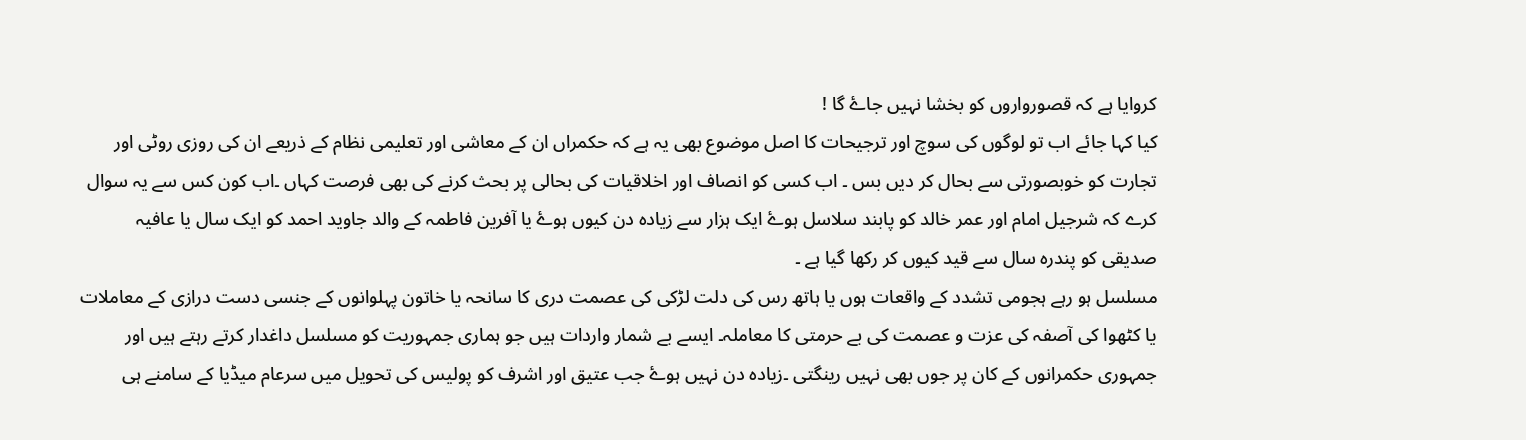کروایا ہے کہ قصورواروں کو بخشا نہیں جاۓ گا !
کیا کہا جائے اب تو لوگوں کی سوچ اور ترجیحات کا اصل موضوع بھی یہ ہے کہ حکمراں ان کے معاشی اور تعلیمی نظام کے ذریعے ان کی روزی روٹی اور تجارت کو خوبصورتی سے بحال کر دیں بس ۔ اب کسی کو انصاف اور اخلاقیات کی بحالی پر بحث کرنے کی بھی فرصت کہاں ۔اب کون کس سے یہ سوال کرے کہ شرجیل امام اور عمر خالد کو پابند سلاسل ہوۓ ایک ہزار سے زیادہ دن کیوں ہوۓ یا آفرین فاطمہ کے والد جاوید احمد کو ایک سال یا عافیہ صدیقی کو پندرہ سال سے قید کیوں کر رکھا گیا ہے ۔
مسلسل ہو رہے ہجومی تشدد کے واقعات ہوں یا ہاتھ رس کی دلت لڑکی کی عصمت دری کا سانحہ یا خاتون پہلوانوں کے جنسی دست درازی کے معاملات یا کٹھوا کی آصفہ کی عزت و عصمت کی بے حرمتی کا معاملہ۔ ایسے بے شمار واردات ہیں جو ہماری جمہوریت کو مسلسل داغدار کرتے رہتے ہیں اور جمہوری حکمرانوں کے کان پر جوں بھی نہیں رینگتی ۔زیادہ دن نہیں ہوۓ جب عتیق اور اشرف کو پولیس کی تحویل میں سرعام میڈیا کے سامنے ہی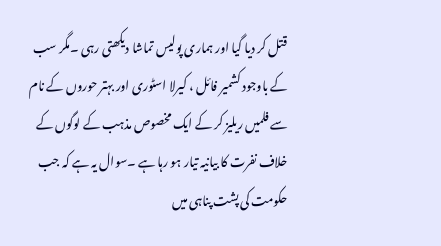قتل کر دیا گیا اور ہماری پولیس تماشا دیکھتی رہی ۔مگر سب کے باوجود کشمیر فائل ، کیرلا اسٹوری اور بہتر حوروں کے نام سے فلمیں ریلیز کر کے ایک مخصوص مذہب کے لوگوں کے خلاف نفرت کا بیانیہ تیار ہو رہا ہے ۔سوال یہ ہے کہ جب حکومت کی پشت پناہی میں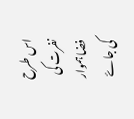اس طرح نفرت کی فضا ہموار کی جاۓ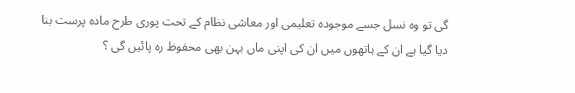گی تو وہ نسل جسے موجودہ تعلیمی اور معاشی نظام کے تحت پوری طرح مادہ پرست بنا دیا گیا ہے ان کے ہاتھوں میں ان کی اپنی ماں بہن بھی محفوظ رہ پائیں گی ؟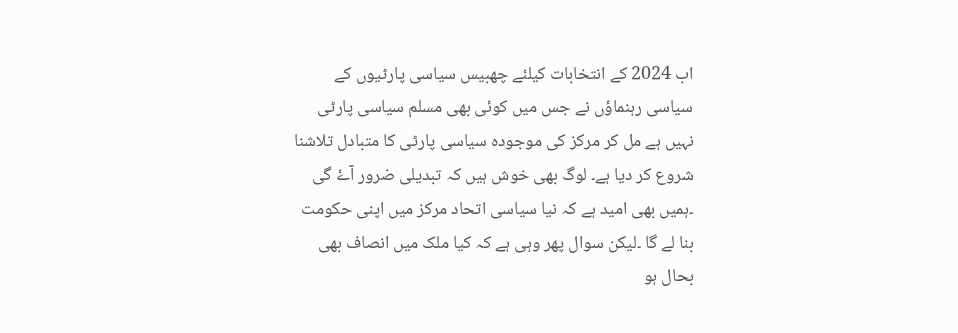اب 2024 کے انتخابات کیلئے چھبیس سیاسی پارٹیوں کے سیاسی رہنماؤں نے جس میں کوئی بھی مسلم سیاسی پارٹی نہیں ہے مل کر مرکز کی موجودہ سیاسی پارٹی کا متبادل تلاشنا شروع کر دیا ہے۔ لوگ بھی خوش ہیں کہ تبدیلی ضرور آۓ گی ۔ہمیں بھی امید ہے کہ نیا سیاسی اتحاد مرکز میں اپنی حکومت بنا لے گا ۔لیکن سوال پھر وہی ہے کہ کیا ملک میں انصاف بھی بحال ہو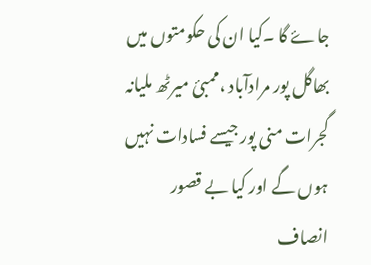جاۓ گا ۔کیا ان کی حکومتوں میں بھاگل پور مرادآباد ،ممبئ میرٹھ ملیانہ گجرات منی پور جیسے فسادات نہیں ہوں گے اور کیا بے قصور انصاف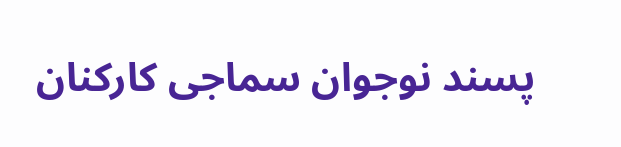پسند نوجوان سماجی کارکنان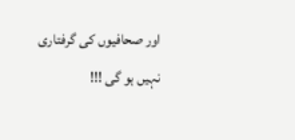اور صحافیوں کی گرفتاری نہیں ہو گی !!!